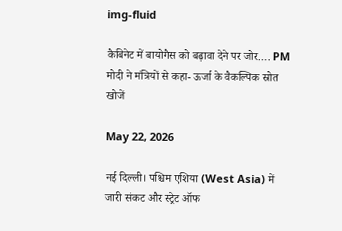img-fluid

कैबिनेट में बायोगैस को बढ़ावा देने पर जोर…. PM मोदी ने मंत्रियों से कहा- ऊर्जा के वैकल्पिक स्रोत खोजें

May 22, 2026

नई दिल्ली। पश्चिम एशिया (West Asia) में जारी संकट और स्ट्रेट ऑफ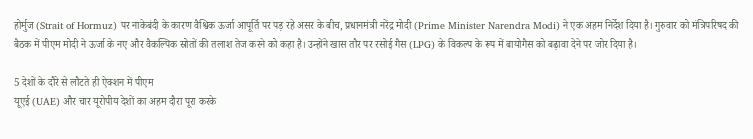होर्मुज (Strait of Hormuz) पर नाकेबंदी के कारण वैश्विक ऊर्जा आपूर्ति पर पड़ रहे असर के बीच, प्रधानमंत्री नरेंद्र मोदी (Prime Minister Narendra Modi) ने एक अहम निर्देश दिया है। गुरुवार को मंत्रिपरिषद की बैठक में पीएम मोदी ने ऊर्जा के नए और वैकल्पिक स्रोतों की तलाश तेज करने को कहा है। उन्होंने खास तौर पर रसोई गैस (LPG) के विकल्प के रूप में बायोगैस को बढ़ावा देने पर जोर दिया है।

5 देशों के दौरे से लौटते ही ऐक्शन में पीएम
यूएई (UAE) और चार यूरोपीय देशों का अहम दौरा पूरा करके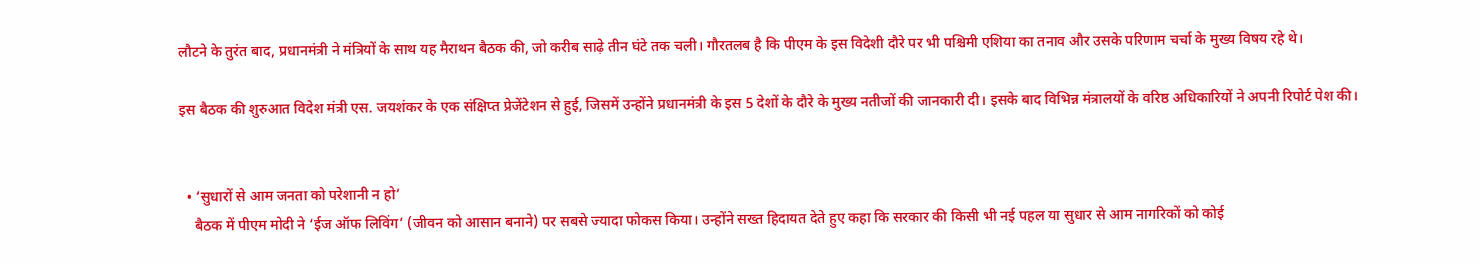लौटने के तुरंत बाद, प्रधानमंत्री ने मंत्रियों के साथ यह मैराथन बैठक की, जो करीब साढ़े तीन घंटे तक चली। गौरतलब है कि पीएम के इस विदेशी दौरे पर भी पश्चिमी एशिया का तनाव और उसके परिणाम चर्चा के मुख्य विषय रहे थे।

इस बैठक की शुरुआत विदेश मंत्री एस. जयशंकर के एक संक्षिप्त प्रेजेंटेशन से हुई, जिसमें उन्होंने प्रधानमंत्री के इस 5 देशों के दौरे के मुख्य नतीजों की जानकारी दी। इसके बाद विभिन्न मंत्रालयों के वरिष्ठ अधिकारियों ने अपनी रिपोर्ट पेश की।


  • ‘सुधारों से आम जनता को परेशानी न हो’
    बैठक में पीएम मोदी ने ‘ईज ऑफ लिविंग’ (जीवन को आसान बनाने) पर सबसे ज्यादा फोकस किया। उन्होंने सख्त हिदायत देते हुए कहा कि सरकार की किसी भी नई पहल या सुधार से आम नागरिकों को कोई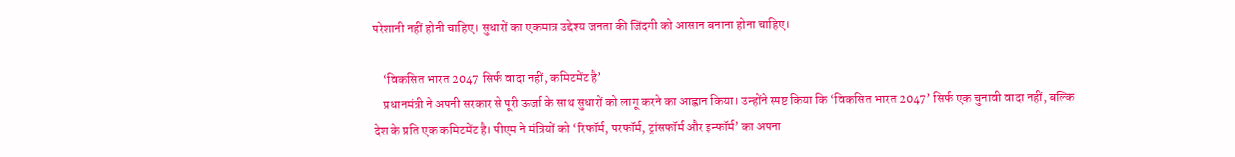परेशानी नहीं होनी चाहिए। सुधारों का एकमात्र उद्देश्य जनता की जिंदगी को आसान बनाना होना चाहिए।

    ‘विकसित भारत 2047 सिर्फ वादा नहीं, कमिटमेंट है’
    प्रधानमंत्री ने अपनी सरकार से पूरी ऊर्जा के साथ सुधारों को लागू करने का आह्वान किया। उन्होंने स्पष्ट किया कि ‘विकसित भारत 2047’ सिर्फ एक चुनावी वादा नहीं, बल्कि देश के प्रति एक कमिटमेंट है। पीएम ने मंत्रियों को ‘रिफॉर्म, परफॉर्म, ट्रांसफॉर्म और इन्फॉर्म’ का अपना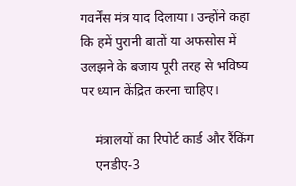गवर्नेंस मंत्र याद दिलाया। उन्होंने कहा कि हमें पुरानी बातों या अफसोस में उलझने के बजाय पूरी तरह से भविष्य पर ध्यान केंद्रित करना चाहिए।

    मंत्रालयों का रिपोर्ट कार्ड और रैंकिंग
    एनडीए-3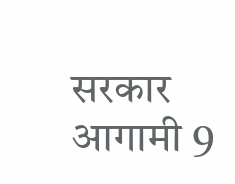सरकार आगामी 9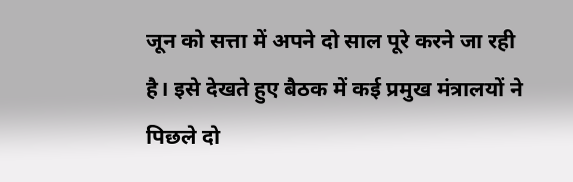जून को सत्ता में अपने दो साल पूरे करने जा रही है। इसे देखते हुए बैठक में कई प्रमुख मंत्रालयों ने पिछले दो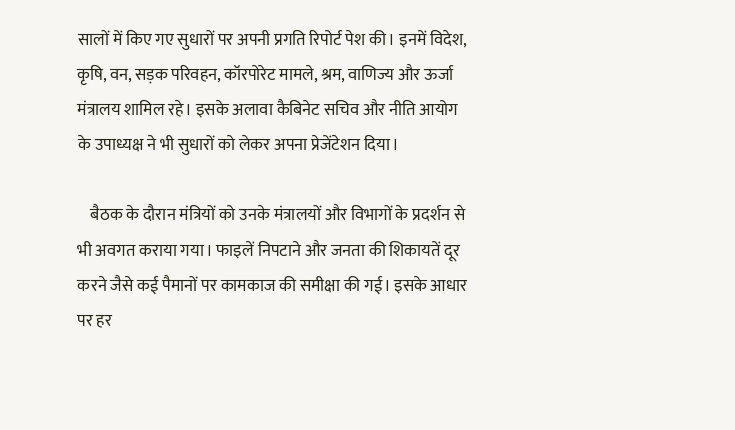सालों में किए गए सुधारों पर अपनी प्रगति रिपोर्ट पेश की। इनमें विदेश, कृषि, वन, सड़क परिवहन, कॉरपोरेट मामले, श्रम, वाणिज्य और ऊर्जा मंत्रालय शामिल रहे। इसके अलावा कैबिनेट सचिव और नीति आयोग के उपाध्यक्ष ने भी सुधारों को लेकर अपना प्रेजेंटेशन दिया।

    बैठक के दौरान मंत्रियों को उनके मंत्रालयों और विभागों के प्रदर्शन से भी अवगत कराया गया। फाइलें निपटाने और जनता की शिकायतें दूर करने जैसे कई पैमानों पर कामकाज की समीक्षा की गई। इसके आधार पर हर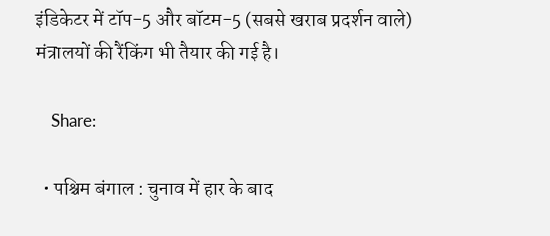इंडिकेटर में टॉप-5 और बॉटम-5 (सबसे खराब प्रदर्शन वाले) मंत्रालयों की रैंकिंग भी तैयार की गई है।

    Share:

  • पश्चिम बंगाल : चुनाव में हार के बाद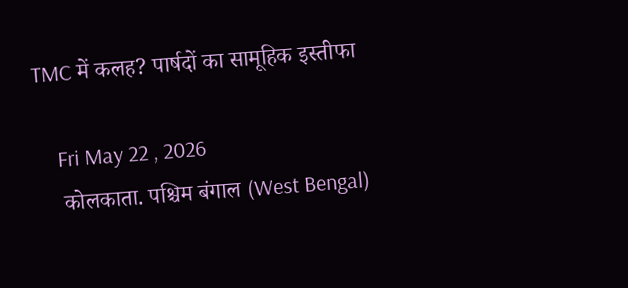TMC में कलह? पार्षदों का सामूहिक इस्तीफा

    Fri May 22 , 2026
    कोलकाता. पश्चिम बंगाल (West Bengal)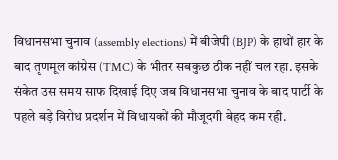विधानसभा चुनाव (assembly elections) में बीजेपी (BJP) के हाथों हार के बाद तृणमूल कांग्रेस (TMC) के भीतर सबकुछ ठीक नहीं चल रहा. इसके संकेत उस समय साफ दिखाई दिए जब विधानसभा चुनाव के बाद पार्टी के पहले बड़े विरोध प्रदर्शन में विधायकों की मौजूदगी बेहद कम रही.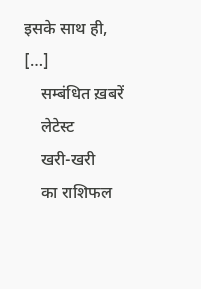इसके साथ ही, […]
    सम्बंधित ख़बरें
    लेटेस्ट
    खरी-खरी
    का राशिफल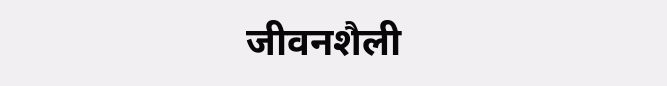जीवनशैली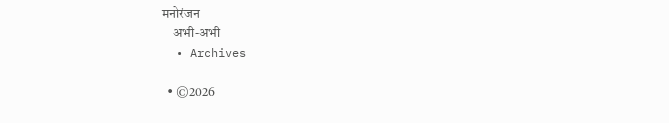मनोरंजन
    अभी-अभी
  • Archives

  • ©2026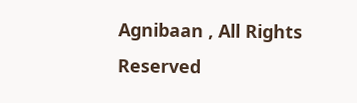Agnibaan , All Rights Reserved